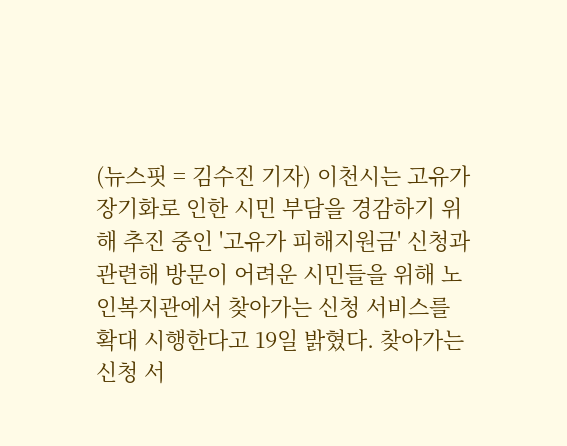(뉴스핏 = 김수진 기자) 이천시는 고유가 장기화로 인한 시민 부담을 경감하기 위해 추진 중인 '고유가 피해지원금' 신청과 관련해 방문이 어려운 시민들을 위해 노인복지관에서 찾아가는 신청 서비스를 확대 시행한다고 19일 밝혔다. 찾아가는 신청 서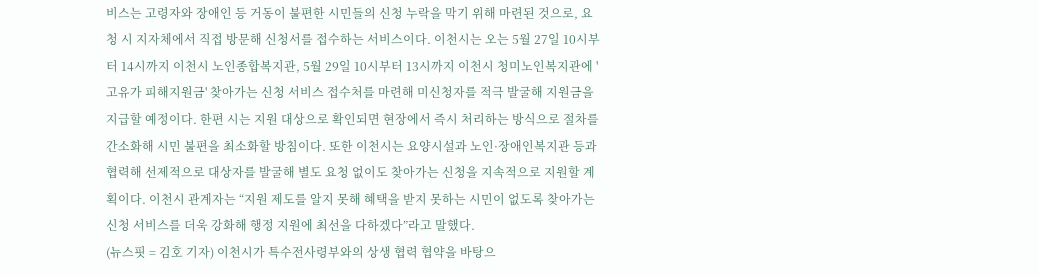비스는 고령자와 장애인 등 거동이 불편한 시민들의 신청 누락을 막기 위해 마련된 것으로, 요청 시 지자체에서 직접 방문해 신청서를 접수하는 서비스이다. 이천시는 오는 5월 27일 10시부터 14시까지 이천시 노인종합복지관, 5월 29일 10시부터 13시까지 이천시 청미노인복지관에 '고유가 피해지원금' 찾아가는 신청 서비스 접수처를 마련해 미신청자를 적극 발굴해 지원금을 지급할 예정이다. 한편 시는 지원 대상으로 확인되면 현장에서 즉시 처리하는 방식으로 절차를 간소화해 시민 불편을 최소화할 방침이다. 또한 이천시는 요양시설과 노인·장애인복지관 등과 협력해 선제적으로 대상자를 발굴해 별도 요청 없이도 찾아가는 신청을 지속적으로 지원할 계획이다. 이천시 관계자는 “지원 제도를 알지 못해 혜택을 받지 못하는 시민이 없도록 찾아가는 신청 서비스를 더욱 강화해 행정 지원에 최선을 다하겠다”라고 말했다.
(뉴스핏 = 김호 기자) 이천시가 특수전사령부와의 상생 협력 협약을 바탕으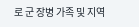로 군 장병 가족 및 지역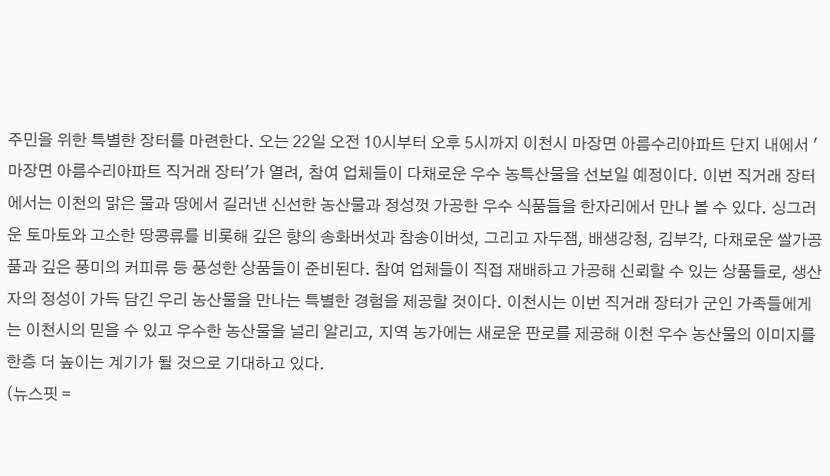주민을 위한 특별한 장터를 마련한다. 오는 22일 오전 10시부터 오후 5시까지 이천시 마장면 아름수리아파트 단지 내에서 '마장면 아름수리아파트 직거래 장터'가 열려, 참여 업체들이 다채로운 우수 농특산물을 선보일 예정이다. 이번 직거래 장터에서는 이천의 맑은 물과 땅에서 길러낸 신선한 농산물과 정성껏 가공한 우수 식품들을 한자리에서 만나 볼 수 있다. 싱그러운 토마토와 고소한 땅콩류를 비롯해 깊은 향의 송화버섯과 참송이버섯, 그리고 자두잼, 배생강청, 김부각, 다채로운 쌀가공품과 깊은 풍미의 커피류 등 풍성한 상품들이 준비된다. 참여 업체들이 직접 재배하고 가공해 신뢰할 수 있는 상품들로, 생산자의 정성이 가득 담긴 우리 농산물을 만나는 특별한 경험을 제공할 것이다. 이천시는 이번 직거래 장터가 군인 가족들에게는 이천시의 믿을 수 있고 우수한 농산물을 널리 알리고, 지역 농가에는 새로운 판로를 제공해 이천 우수 농산물의 이미지를 한층 더 높이는 계기가 될 것으로 기대하고 있다.
(뉴스핏 =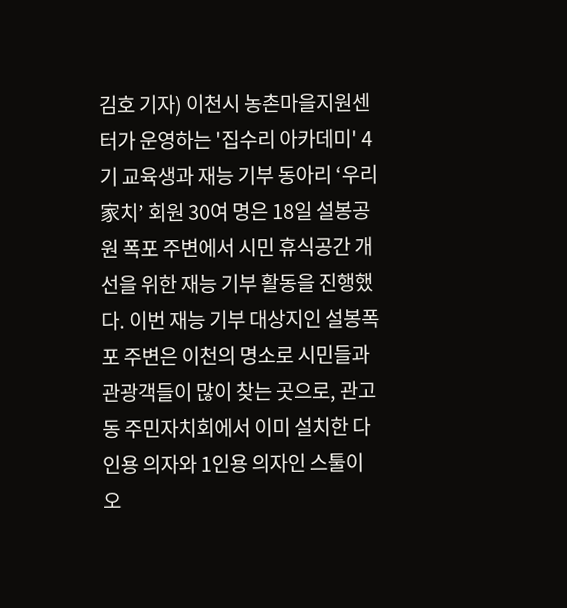김호 기자) 이천시 농촌마을지원센터가 운영하는 '집수리 아카데미' 4기 교육생과 재능 기부 동아리 ‘우리家치’ 회원 30여 명은 18일 설봉공원 폭포 주변에서 시민 휴식공간 개선을 위한 재능 기부 활동을 진행했다. 이번 재능 기부 대상지인 설봉폭포 주변은 이천의 명소로 시민들과 관광객들이 많이 찾는 곳으로, 관고동 주민자치회에서 이미 설치한 다인용 의자와 1인용 의자인 스툴이 오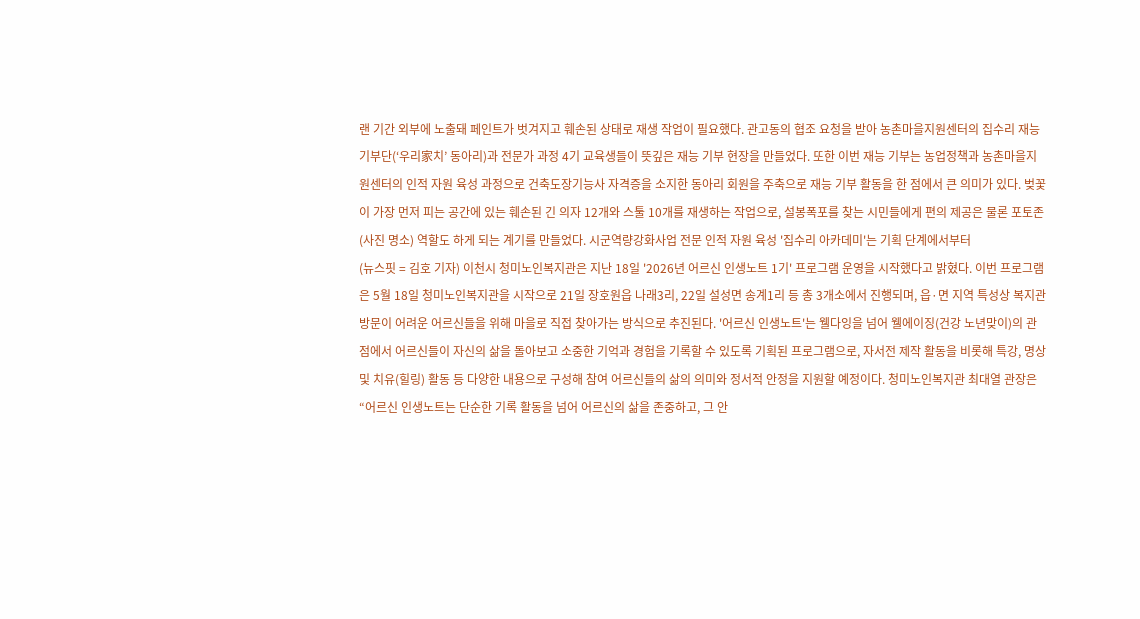랜 기간 외부에 노출돼 페인트가 벗겨지고 훼손된 상태로 재생 작업이 필요했다. 관고동의 협조 요청을 받아 농촌마을지원센터의 집수리 재능 기부단(‘우리家치’ 동아리)과 전문가 과정 4기 교육생들이 뜻깊은 재능 기부 현장을 만들었다. 또한 이번 재능 기부는 농업정책과 농촌마을지원센터의 인적 자원 육성 과정으로 건축도장기능사 자격증을 소지한 동아리 회원을 주축으로 재능 기부 활동을 한 점에서 큰 의미가 있다. 벚꽃이 가장 먼저 피는 공간에 있는 훼손된 긴 의자 12개와 스툴 10개를 재생하는 작업으로, 설봉폭포를 찾는 시민들에게 편의 제공은 물론 포토존(사진 명소) 역할도 하게 되는 계기를 만들었다. 시군역량강화사업 전문 인적 자원 육성 '집수리 아카데미'는 기획 단계에서부터
(뉴스핏 = 김호 기자) 이천시 청미노인복지관은 지난 18일 '2026년 어르신 인생노트 1기' 프로그램 운영을 시작했다고 밝혔다. 이번 프로그램은 5월 18일 청미노인복지관을 시작으로 21일 장호원읍 나래3리, 22일 설성면 송계1리 등 총 3개소에서 진행되며, 읍·면 지역 특성상 복지관 방문이 어려운 어르신들을 위해 마을로 직접 찾아가는 방식으로 추진된다. '어르신 인생노트'는 웰다잉을 넘어 웰에이징(건강 노년맞이)의 관점에서 어르신들이 자신의 삶을 돌아보고 소중한 기억과 경험을 기록할 수 있도록 기획된 프로그램으로, 자서전 제작 활동을 비롯해 특강, 명상 및 치유(힐링) 활동 등 다양한 내용으로 구성해 참여 어르신들의 삶의 의미와 정서적 안정을 지원할 예정이다. 청미노인복지관 최대열 관장은 “어르신 인생노트는 단순한 기록 활동을 넘어 어르신의 삶을 존중하고, 그 안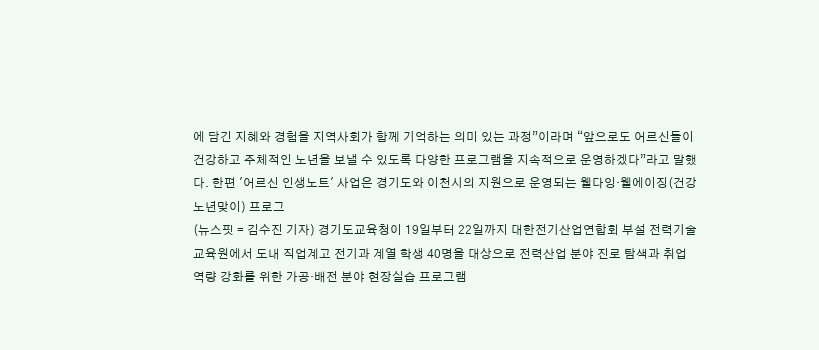에 담긴 지혜와 경험을 지역사회가 함께 기억하는 의미 있는 과정”이라며 “앞으로도 어르신들이 건강하고 주체적인 노년을 보낼 수 있도록 다양한 프로그램을 지속적으로 운영하겠다”라고 말했다. 한편 '어르신 인생노트' 사업은 경기도와 이천시의 지원으로 운영되는 웰다잉·웰에이징(건강 노년맞이) 프로그
(뉴스핏 = 김수진 기자) 경기도교육청이 19일부터 22일까지 대한전기산업연합회 부설 전력기술교육원에서 도내 직업계고 전기과 계열 학생 40명을 대상으로 전력산업 분야 진로 탐색과 취업 역량 강화를 위한 가공·배전 분야 현장실습 프로그램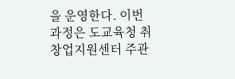을 운영한다. 이번 과정은 도교육청 취창업지원센터 주관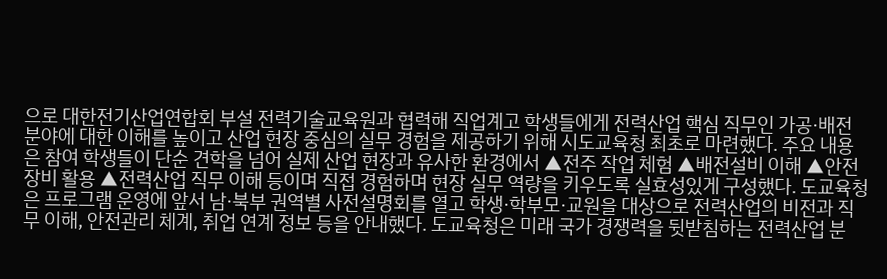으로 대한전기산업연합회 부설 전력기술교육원과 협력해 직업계고 학생들에게 전력산업 핵심 직무인 가공·배전 분야에 대한 이해를 높이고 산업 현장 중심의 실무 경험을 제공하기 위해 시도교육청 최초로 마련했다. 주요 내용은 참여 학생들이 단순 견학을 넘어 실제 산업 현장과 유사한 환경에서 ▲전주 작업 체험 ▲배전설비 이해 ▲안전 장비 활용 ▲전력산업 직무 이해 등이며 직접 경험하며 현장 실무 역량을 키우도록 실효성있게 구성했다. 도교육청은 프로그램 운영에 앞서 남·북부 권역별 사전설명회를 열고 학생·학부모·교원을 대상으로 전력산업의 비전과 직무 이해, 안전관리 체계, 취업 연계 정보 등을 안내했다. 도교육청은 미래 국가 경쟁력을 뒷받침하는 전력산업 분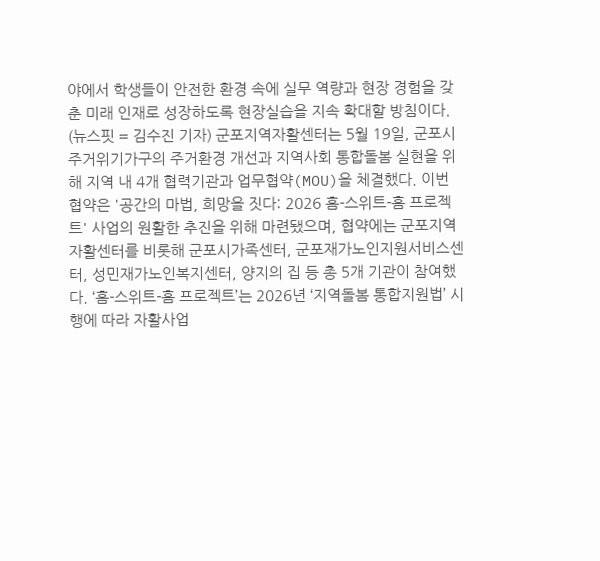야에서 학생들이 안전한 환경 속에 실무 역량과 현장 경험을 갖춘 미래 인재로 성장하도록 현장실습을 지속 확대할 방침이다.
(뉴스핏 = 김수진 기자) 군포지역자활센터는 5월 19일, 군포시 주거위기가구의 주거환경 개선과 지역사회 통합돌봄 실현을 위해 지역 내 4개 협력기관과 업무협약(MOU)을 체결했다. 이번 협약은 '공간의 마법, 희망을 짓다: 2026 홈-스위트-홈 프로젝트' 사업의 원활한 추진을 위해 마련됐으며, 협약에는 군포지역자활센터를 비롯해 군포시가족센터, 군포재가노인지원서비스센터, 성민재가노인복지센터, 양지의 집 등 총 5개 기관이 참여했다. ‘홈-스위트-홈 프로젝트’는 2026년 ‘지역돌봄 통합지원법’ 시행에 따라 자활사업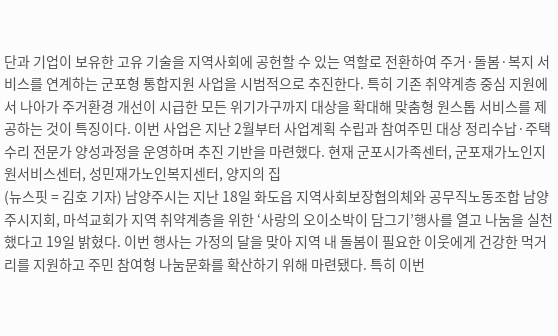단과 기업이 보유한 고유 기술을 지역사회에 공헌할 수 있는 역할로 전환하여 주거·돌봄·복지 서비스를 연계하는 군포형 통합지원 사업을 시범적으로 추진한다. 특히 기존 취약계층 중심 지원에서 나아가 주거환경 개선이 시급한 모든 위기가구까지 대상을 확대해 맞춤형 원스톱 서비스를 제공하는 것이 특징이다. 이번 사업은 지난 2월부터 사업계획 수립과 참여주민 대상 정리수납·주택수리 전문가 양성과정을 운영하며 추진 기반을 마련했다. 현재 군포시가족센터, 군포재가노인지원서비스센터, 성민재가노인복지센터, 양지의 집
(뉴스핏 = 김호 기자) 남양주시는 지난 18일 화도읍 지역사회보장협의체와 공무직노동조합 남양주시지회, 마석교회가 지역 취약계층을 위한 ‘사랑의 오이소박이 담그기’행사를 열고 나눔을 실천했다고 19일 밝혔다. 이번 행사는 가정의 달을 맞아 지역 내 돌봄이 필요한 이웃에게 건강한 먹거리를 지원하고 주민 참여형 나눔문화를 확산하기 위해 마련됐다. 특히 이번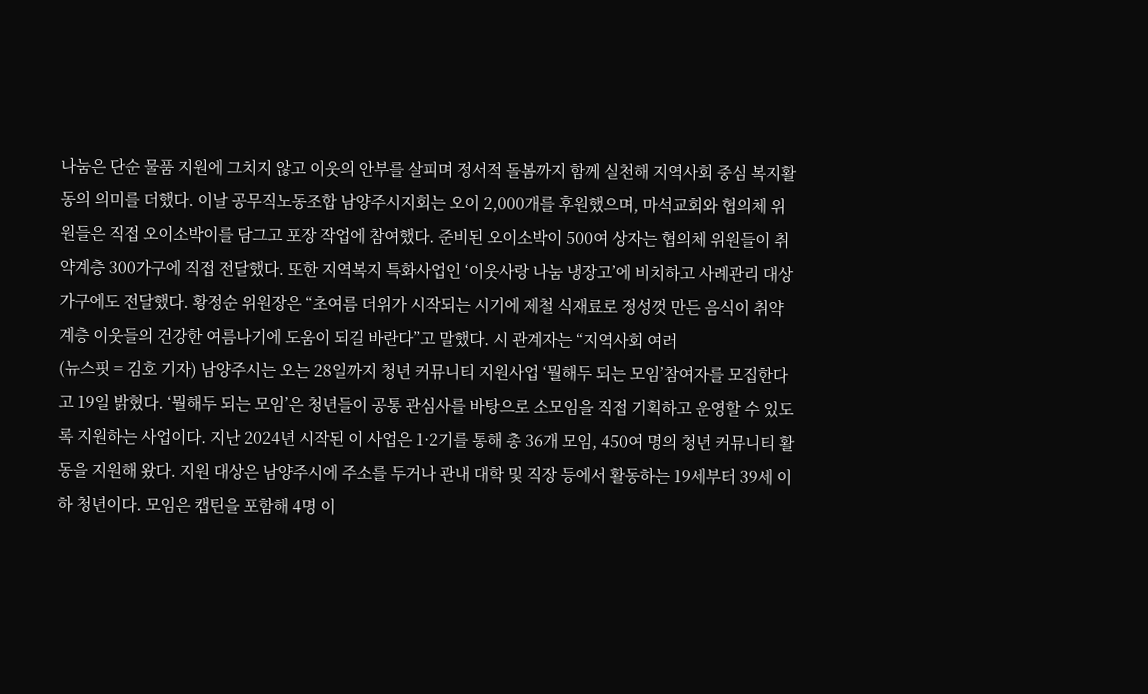나눔은 단순 물품 지원에 그치지 않고 이웃의 안부를 살피며 정서적 돌봄까지 함께 실천해 지역사회 중심 복지활동의 의미를 더했다. 이날 공무직노동조합 남양주시지회는 오이 2,000개를 후원했으며, 마석교회와 협의체 위원들은 직접 오이소박이를 담그고 포장 작업에 참여했다. 준비된 오이소박이 500여 상자는 협의체 위원들이 취약계층 300가구에 직접 전달했다. 또한 지역복지 특화사업인 ‘이웃사랑 나눔 냉장고’에 비치하고 사례관리 대상 가구에도 전달했다. 황정순 위원장은 “초여름 더위가 시작되는 시기에 제철 식재료로 정성껏 만든 음식이 취약계층 이웃들의 건강한 여름나기에 도움이 되길 바란다”고 말했다. 시 관계자는 “지역사회 여러
(뉴스핏 = 김호 기자) 남양주시는 오는 28일까지 청년 커뮤니티 지원사업 ‘뭘해두 되는 모임’참여자를 모집한다고 19일 밝혔다. ‘뭘해두 되는 모임’은 청년들이 공통 관심사를 바탕으로 소모임을 직접 기획하고 운영할 수 있도록 지원하는 사업이다. 지난 2024년 시작된 이 사업은 1·2기를 통해 총 36개 모임, 450여 명의 청년 커뮤니티 활동을 지원해 왔다. 지원 대상은 남양주시에 주소를 두거나 관내 대학 및 직장 등에서 활동하는 19세부터 39세 이하 청년이다. 모임은 캡틴을 포함해 4명 이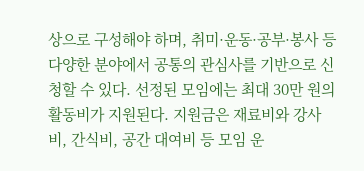상으로 구성해야 하며, 취미·운동·공부·봉사 등 다양한 분야에서 공통의 관심사를 기반으로 신청할 수 있다. 선정된 모임에는 최대 30만 원의 활동비가 지원된다. 지원금은 재료비와 강사비, 간식비, 공간 대여비 등 모임 운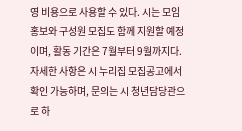영 비용으로 사용할 수 있다. 시는 모임 홍보와 구성원 모집도 함께 지원할 예정이며, 활동 기간은 7월부터 9월까지다. 자세한 사항은 시 누리집 모집공고에서 확인 가능하며, 문의는 시 청년담당관으로 하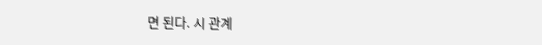면 된다. 시 관계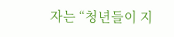자는 “청년들이 지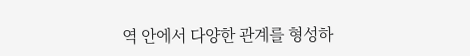역 안에서 다양한 관계를 형성하